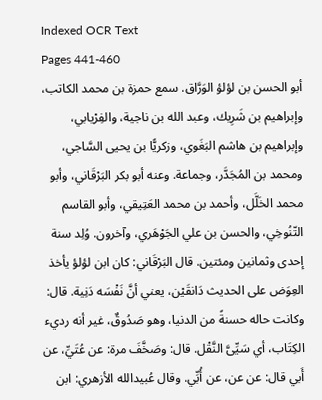Indexed OCR Text
Pages 441-460
أبو الحسن بن لؤلؤ الوَرَّاق. سمع حمزة بن محمد الكاتب، وإبراهيم بن شَرِيك، وعبد الله بن ناجية، والفِرْيابي، وإبراهيم بن هاشم البَغَوي، وزكريًّا بن يحيى السَّاجي، ومحمد بن المُجَدَّر، وجماعة. وعنه أبو بكر البَرْقَاني، وأبو محمد الخَلَّل، وأحمد بن محمد العَتِيقي، وأبو القاسم التّنُوخِي، والحسن بن علي الجَوْهَري، وآخرون. وُلِد سنة إحدى وثمانين ومئتين. قال البَرْقَاني: كان ابن لؤلؤ يأخذ العِوَض على الحديث دَانقَيْن، يعني أنَّ نَفْسَه دَنِية. قال: وكانت حاله حسنةً من الدنيا، وهو صَدُوقٌ، غير أنه رديء الكِتَاب، أي سَيِّىَّ النَّقْل. قال: وصَخَّفَ مرة: عن عُتَيِّ، عن أَبي قال: عن عن، عن أُبِّي. وقال عُبيدالله الأزهري: ابن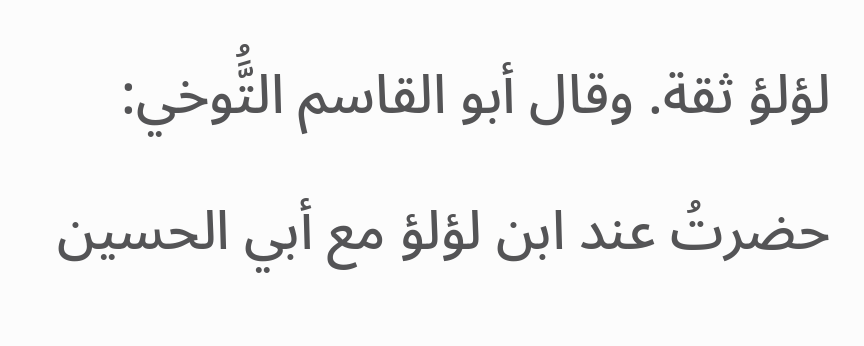لؤلؤ ثقة. وقال أبو القاسم التَُّوخي: حضرتُ عند ابن لؤلؤ مع أبي الحسين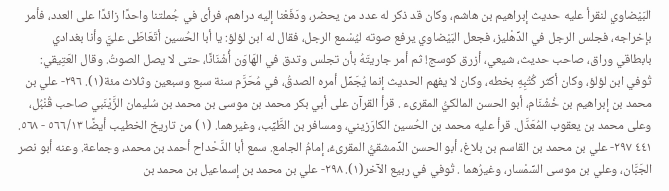البَيْضاوي لنقرأ عليه حديث إبراهيم بن هاشم، وكان قد ذكر له عدد من يحضر، ودَفَعْنا إليه دراهم، فرأى في جُملتنا واحدًا زائدًا على العدد، فأمر بإخراجه، فجلس الرجل في الدِّهْليز، فجعل البَيْضاوي يرفع صوته ليُسْمع الرجل، فقال له ابن لؤلؤ: يا أبا الحُسين أتَعَاطَى عليَّ وأنا بغدادي بابطاقي وراق، صاحب حديث، شيعي، أزرق كوسج! ثم أمر جاريتَهُ بأن تجلس وتدق في الهَاوَن أُشْنَانًا، حتى لا يصل الصوتُ. وقال العَتِيقي: تُوفي ابن لؤلؤ، وكان أكثر كُتُبِهِ بخطه، وكان لا يفهم الحديث إنما يُجَمِّل أمره الصدقُ، في مُحَرَّم سنة سبع وسبعين وثلاث مئة(١). ٢٩٦- علي بن محمد بن إبراهيم بن خُشْنَام، أبو الحسن المالكيُّ المقرىء . قرأ القرآن على أبي بكر محمد بن موسى بن محمد بن سُليمان الزَّيْنَبي صاحب قُنْبُل، وعلى محمد بن يعقوب المُعَدَّل. قرأ عليه محمد بن الحُسين الكارَزيني، ومسافر بن الطَّيِّب، وغيرهما. (١) من تاريخ الخطيب أيضًا ٥٦٦/١٣ - ٥٦٨. ٤٤١ ٢٩٧- علي بن محمد بن القاسم بن بلاغ، أبو الحسن الدِّمشقيُّ المقرىءُ، إمامُ الجامع. سمع أبا الدَّحْداح أحمد بن محمد، وجماعة. وعنه أبو نصر الجَبَّان، وعلي بن موسى السِّمْسار، وغيرُهما . تُوفي في ربيع الآخر(١). ٢٩٨- علي بن محمد بن إسماعيل بن محمد بن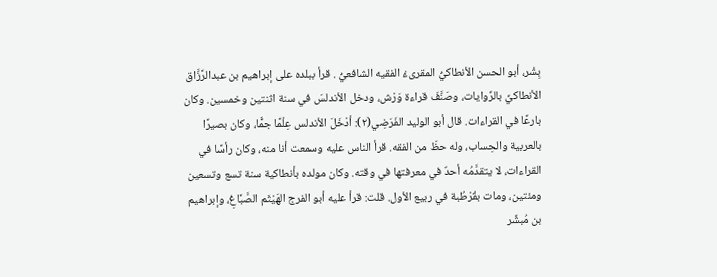بِشْر، أبو الحسن الأنطاكيُّ المقرىءُ الفقيه الشافعيُّ . قرأ ببلده على إبراهيم بن عبدالرَّزَّاق الأنطاكيِّ بالرِّوايات، وصَنَّفَ قراءة وَرْش، ودخل الأندلسَ في سنة اثنتين وخمسين. وكان بارعًا في القراءات. قال أبو الوليد الفَرَضِي(٢): أدْخَلَ الأندلس عِلْمًا جمًّا، وكان بصيرًا بالعربية والحِساب، وله حظّ من الفقه. قرأ الناس عليه وسمعت أنا منه، وكان رأسًا في القراءات، لا يتقدَّمُه أحدٌ في معرفتها في وقته. وكان مولده بأنطاكية سنة تسع وتسعين ومئتين، ومات بقُرْطُبة في ربيع الأول. قلت: قرأ عليه أبو الفرج الهَيْثَم الصَّبَّاغِ، وإبراهيم بن مُبشِّر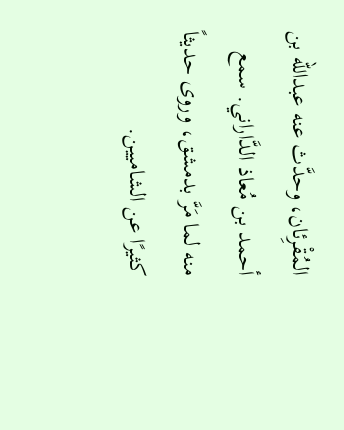المُقْرِئان، وحدَّث عنه عبدالله بن أحمد بن مُعاذ الدَّاراني. سمع منه لما مَرَّ بدمشق، وروى حديثاً كثيرًا عن الشاميين.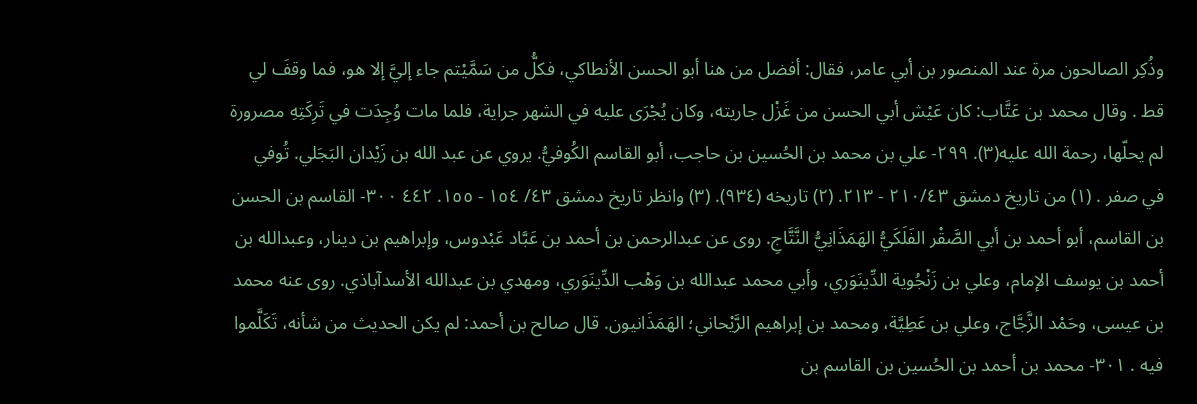وذُكِر الصالحون مرة عند المنصور بن أبي عامر، فقال: أفضل من هنا أبو الحسن الأنطاكي، فكلُّ من سَمَّيْتم جاء إليَّ إلا هو، فما وقفَ لي قط . وقال محمد بن عَتَّاب: كان عَيْش أبي الحسن من غَزْل جاريته، وكان يُجْرَى عليه في الشهر جراية، فلما مات وُجِدَت في تَرِكَتِهِ مصرورة لم يحلّها، رحمة الله عليه(٣). ٢٩٩- علي بن محمد بن الحُسين بن حاجب، أبو القاسم الكُوفيُّ. يروي عن عبد الله بن زَيْدان البَجَلي. تُوفي في صفر . (١) من تاريخ دمشق ٢١٠/٤٣ - ٢١٣. (٢) تاريخه (٩٣٤). (٣) وانظر تاريخ دمشق ٤٣/ ١٥٤ - ١٥٥. ٤٤٢ ٣٠٠- القاسم بن الحسن بن القاسم، أبو أحمد بن أبي الصَّقْر الفَلَكَيُّ الهَمَذَانِيُّ النَّتَّاجِ. روى عن عبدالرحمن بن أحمد بن عَبَّاد عَبْدوس، وإبراهيم بن دينار، وعبدالله بن أحمد بن يوسف الإمام، وعلي بن زَنْجُوية الدِّينَوَري، وأبي محمد عبدالله بن وَهْب الدِّينَوَري، ومهدي بن عبدالله الأسدآباذي. روى عنه محمد بن عيسى، وحَمْد الزَّجَّاج، وعلي بن عَطِيَّة، ومحمد بن إبراهيم الرَّيْحاني؛ الهَمَذَانیون. قال صالح بن أحمد: لم يكن الحديث من شأنه، تَكَلَّموا فيه . ٣٠١- محمد بن أحمد بن الحُسين بن القاسم بن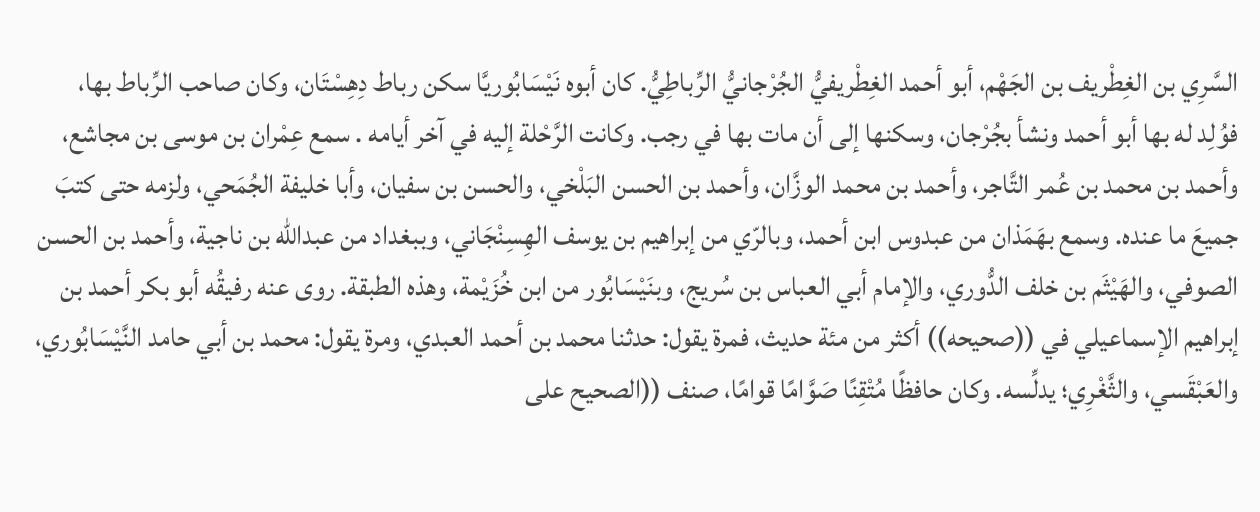السَّرِي بن الغِطْريف بن الجَهْم، أبو أحمد الغِطْريفيُّ الجُرْجانيُّ الرِّباطِيُّ. كان أبوه نَيْسَابُوريَّا سكن رباط دِهِسْتَان، وكان صاحب الرِّباط بها، فوُلِد له بها أبو أحمد ونشأ بجُرْجان، وسكنها إلى أن مات بها في رجب. وكانت الرَّحْلة إليه في آخر أيامه . سمع عِمْران بن موسى بن مجاشع، وأحمد بن محمد بن عُمر التَّاجر، وأحمد بن محمد الوزَّان، وأحمد بن الحسن البَلْخي، والحسن بن سفيان، وأبا خليفة الجُمَحي، ولزمه حتى كتبَ جميعَ ما عنده. وسمع بهَمَذان من عبدوس ابن أحمد، وبالرّي من إبراهيم بن يوسف الهِسِنْجَاني، وببغداد من عبدالله بن ناجية، وأحمد بن الحسن الصوفي، والهَيْثَم بن خلف الدُّوري، والإمام أبي العباس بن سُريج، وبنَيْسَابُور من ابن خُزَيْمة، وهذه الطبقة. روى عنه رفيقُه أبو بكر أحمد بن إبراهيم الإسماعيلي في ((صحيحه)) أكثر من مئة حديث، فمرة يقول: حدثنا محمد بن أحمد العبدي، ومرة يقول: محمد بن أبي حامد النَّيْسَابُوري، والعَبْقَسي، والثَّغْرِي؛ يدلِّسه. وكان حافظًا مُتْقِنًا صَوَّامًا قوامًا، صنف ((الصحيح على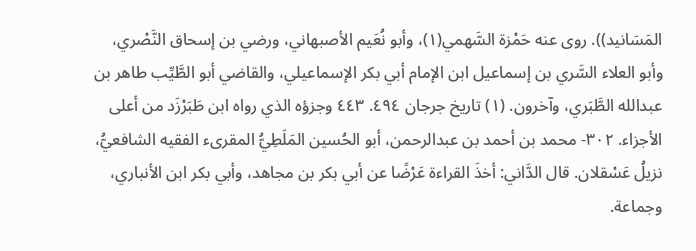المَسَانيد)). روى عنه حَمْزة السَّهمي(١)، وأبو نُعَيم الأصبهاني، ورضي بن إسحاق النَّصْري، وأبو العلاء السَّري بن إسماعيل ابن الإمام أبي بكر الإسماعيلي، والقاضي أبو الطَّيِّب طاهر بن عبدالله الطَّبَري، وآخرون. (١) تاريخ جرجان ٤٩٤. ٤٤٣ وجزؤه الذي رواه ابن طَبَرْزَد من أعلى الأجزاء. ٣٠٢- محمد بن أحمد بن عبدالرحمن، أبو الحُسين المَلَطِيُّ المقرىء الفقيه الشافعيُّ، نزيلُ عَسْقلان. قال الدَّاني: أخذَ القراءة عَرْضًا عن أبي بكر بن مجاهد، وأبي بكر ابن الأنباري، وجماعة.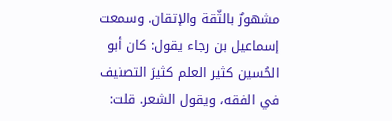مشهورٌ بالثّقة والإتقان. وسمعت إسماعيل بن رجاء يقول: كان أبو الحُسين كثير العلم كثيرَ التصنيف في الفقه، ويقول الشعر. قلت: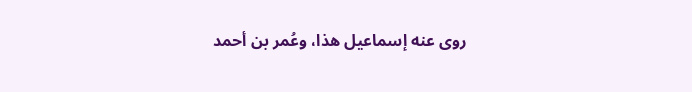روى عنه إسماعيل هذا، وعُمر بن أحمد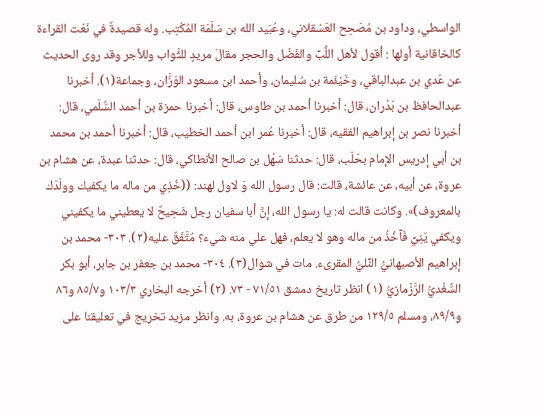الواسطي، وداود بن مُصَحِح العَسْقلاني، وعُبَيد الله بن سَلَمَة المُكْتِب. وله قصيدةٌ في نَعْت القراءة كالخاقانية أولها : أقول لأهل اللُّبِّ والفَضْل والحجر مقالَ مريدٍ للثَّواب وللأجر وقد روى الحديث عن عَدي بن عبدالباقي، وخَيْئَمة بن سُليمان، وأحمد ابن مسعود الوَزَّان، وجماعة(١). أخبرنا عبدالحافظ بن بَدْران، قال: أخبرنا أحمد بن طاوس، قال: أخبرنا حمزة بن أحمد السُّلَمي، قال: أخبرنا نصر بن إبراهيم الفقيه، قال: أخبرنا عُمر ابن أحمد الخطيب، قال: أخبرنا أحمد بن محمد بن أبي إدريس الإمام بحَلَب، قال: حدثنا سَهْل بن صالح الأنطاكي، قال: حدثنا عبدة، عن هشام بن عروة، عن أبيه، عن عائشة، قالت: قال رسول الله وَ لاول لهند: ((خُذِي من ماله ما يكفيك وولَدَك بالمعروف)». وكانت قالت له: يا رسول الله، إنَّ أبا سفيان رجل شَحِيحٌ لا يعطيني ما يكفيني ويكفي يَنِيِّ فَآخُذُ من ماله وهو لا يعلم، فهل علي منه شيء؟ مُتَّفَقٌ عليه(٢). ٣٠٣- محمد بن إبراهيم الأصبهانيُّ النِّليُّ المقرىء. مات في شوال(٣). ٣٠٤- محمد بن جعفر بن جابر، أبو بكر السُّغْديُّ الرَّزْمازيُّ (١) انظر تاريخ دمشق ٧١/٥١ - ٧٣. (٢) أخرجه البخاري ١٠٣/٣ و٨٥/٧ و٨٦ و٨٩/٩، ومسلم ١٢٩/٥ من طرق عن هشام بن عروة، به. وانظر مزيد تخريج في تعليقنا على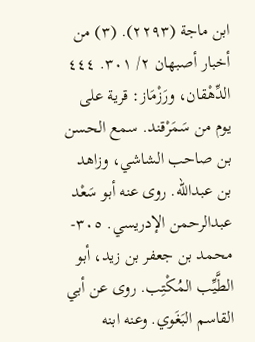ابن ماجة (٢٢٩٣). (٣) من أخبار أصبهان ٢/ ٣٠١. ٤٤٤ الدِّهْقان، ورَزْمَاز: قرية على يوم من سَمَرْقند. سمع الحسن بن صاحب الشاشي، وزاهد بن عبدالله. روى عنه أبو سَعْد عبدالرحمن الإدريسي. ٣٠٥- محمد بن جعفر بن زيد، أبو الطَّيِّب المُكْتِب. روى عن أبي القاسم البَغَوي. وعنه ابنه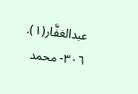عبدالغفَّار(١). ٣٠٦- محمد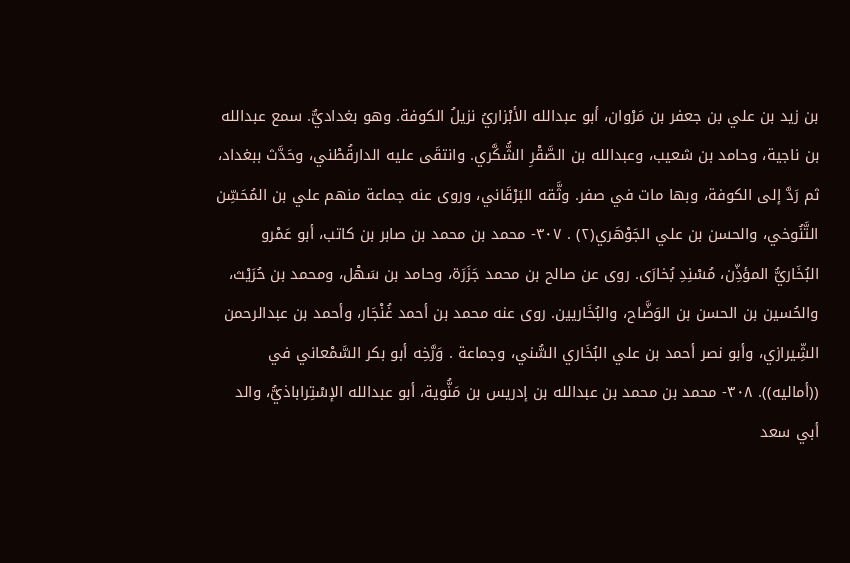بن زيد بن علي بن جعفر بن مَرْوان، أبو عبدالله الأبْزاريُ نزيلُ الكوفة. وهو بغداديٌّ. سمع عبدالله بن ناجية، وحامد بن شعيب، وعبدالله بن الصَّقْرِ الشُّكَّري. وانتقَى عليه الدارقُطْني، وحَدَّث ببغداد، ثم رَدَّ إلى الكوفة، وبها مات في صفر. وثَّقه البَرْقَاني، وروى عنه جماعة منهم علي بن المُحَسِّن التَّنُوخي، والحسن بن علي الجَوْهَري(٢) . ٣٠٧- محمد بن محمد بن صابر بن كاتب، أبو عَمْرو البُخَاريُّ المؤذِّن، مُسْنِدِ بُخارَی. روى عن صالح بن محمد جَزَرَة، وحامد بن سَهْل، ومحمد بن حُرَيْث، والحُسين بن الحسن بن الوَضَّاح، والبُخَاريين. روى عنه محمد بن أحمد غُنْجَار، وأحمد بن عبدالرحمن الشِّيرازي، وأبو نصر أحمد بن علي البُخَاري السُّني، وجماعة . وَرَّخِه أبو بكر السَّمْعاني في ((أماليه)). ٣٠٨- محمد بن محمد بن عبدالله بن إدريس بن مَنُّوية، أبو عبدالله الإسْتِراباذيُّ، والد أبي سعد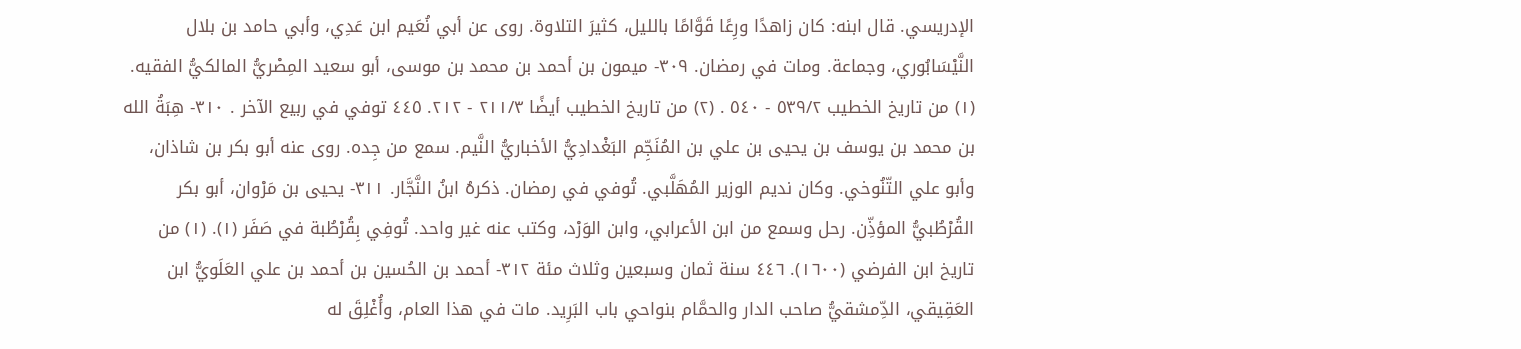الإدريسي. قال ابنه: كان زاهدًا ورِعًا قَوَّامًا بالليل، كثيرَ التلاوة. روى عن أبي نُعَيم ابن عَدِي، وأبي حامد بن بلال النَّيْسَابُوري، وجماعة. ومات في رمضان. ٣٠٩- ميمون بن أحمد بن محمد بن موسى، أبو سعيد المِصْريُّ المالكيُّ الفقیه. (١) من تاريخ الخطيب ٥٣٩/٢ - ٥٤٠ . (٢) من تاريخ الخطيب أيضًا ٢١١/٣ - ٢١٢. ٤٤٥ توفي في ربيع الآخر . ٣١٠- هِبَةُ الله بن محمد بن يوسف بن يحيى بن علي بن المُنَجِّم البَغْدادِيُّ الأخباريُّ النَّیم. سمع من جِده. روى عنه أبو بكر بن شاذان، وأبو علي التّنُوخي. وكان نديم الوزير المُهَلَّبي. تُوفي في رمضان. ذكرهُ ابنُ النَّجَّار. ٣١١- يحيى بن مَرْوان، أبو بكر القُرْطُبيُّ المؤذِّن. رحل وسمع من ابن الأعرابي، وابن الوَرْد، وكتب عنه غير واحد. تُوفِي بِقُرْطُبة في صَفَر (١). (١) من تاريخ ابن الفرضي (١٦٠٠). ٤٤٦ سنة ثمان وسبعين وثلاث مئة ٣١٢- أحمد بن الحُسين بن أحمد بن علي العَلَويُّ ابن العَقِيقي، الدِّمشقيُّ صاحب الدار والحمَّام بنواحي باب البَرِید. مات في هذا العام، وأُغْلِقَ له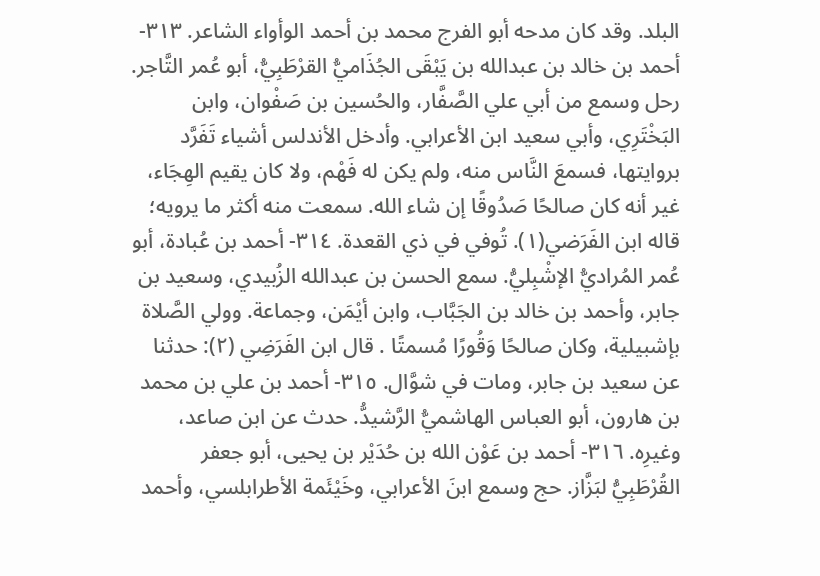البلد. وقد كان مدحه أبو الفرج محمد بن أحمد الوأواء الشاعر. ٣١٣- أحمد بن خالد بن عبدالله بن يَبْقَى الجُذَاميُّ القرْطَبِيُّ، أبو عُمر التَّاجر. رحل وسمع من أبي علي الصَّفَّار، والحُسين بن صَفْوان، وابن البَخْتَرِي، وأبي سعيد ابن الأعرابي. وأدخل الأندلس أشياء تَفَرَّد بروايتها، فسمعَ النَّاس منه، ولم يكن له فَهْم، ولا كان يقيم الهِجَاء، غير أنه كان صالحًا صَدُوقًا إن شاء الله. سمعت منه أكثر ما يرويه؛ قاله ابن الفَرَضي(١). تُوفي في ذي القعدة. ٣١٤- أحمد بن عُبادة، أبو عُمر المُراديُّ الإشْبِليُّ. سمع الحسن بن عبدالله الزُبيدي، وسعيد بن جابر، وأحمد بن خالد بن الجَبَّاب، وابن أيْمَن، وجماعة. وولي الصَّلاة بإشبيلية، وكان صالحًا وَقُورًا مُسمتًا . قال ابن الفَرَضِي (٢): حدثنا عن سعيد بن جابر، ومات في شوَّال. ٣١٥- أحمد بن علي بن محمد بن هارون، أبو العباس الهاشميُّ الرَّشیدُّ. حدث عن ابن صاعد، وغيرِه. ٣١٦- أحمد بن عَوْن الله بن حُدَيْر بن يحيى، أبو جعفر القُرْطَبِيُّ لبَزَّاز. حج وسمع ابنَ الأعرابي، وخَيْئَمة الأطرابلسي، وأحمد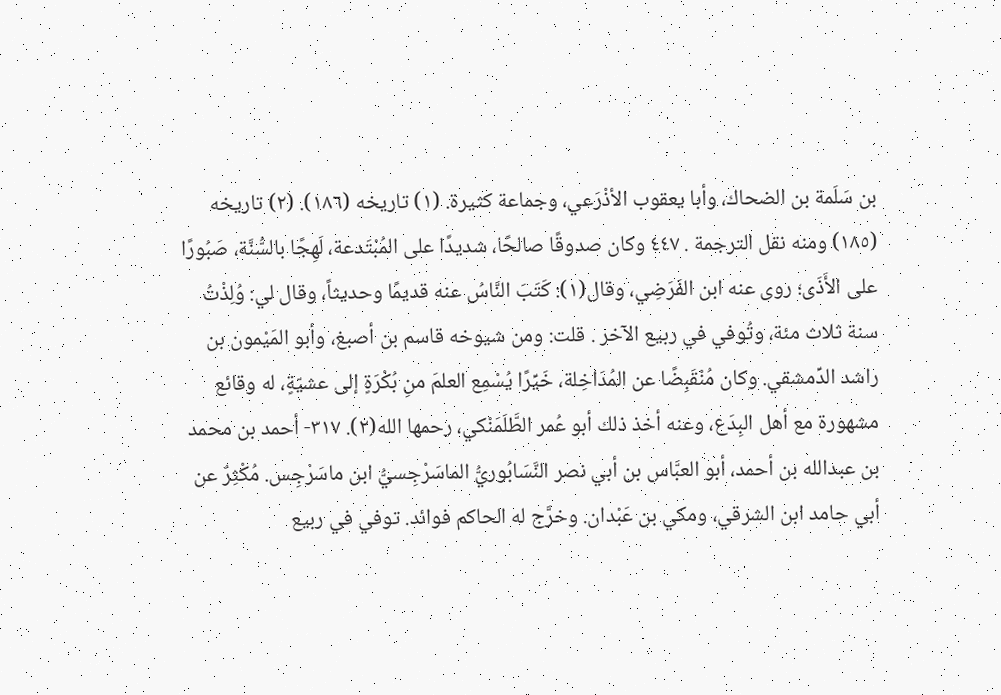بن سَلَمة بن الضحاك، وأبا يعقوب الأذْرَعي، وجماعة كثيرة. (١) تاريخه (١٨٦). (٢) تاريخه (١٨٥) ومنه نقل الترجمة . ٤٤٧ وكان صدوقًا صالحًا، شديدًا على المُبْتَدعة، لَهِجًا بالسُّنَّة، صَبُورًا على الأَذَى؛ روى عنه ابن الفَرَضِي، وقال(١): كَتَبَ النَّاسُ عنه قديمًا وحديثاً، وقال لي: وُلِذْتُ سنة ثلاث مئة، وتُوفي في ربيع الآخر . قلت: ومن شيوخه قاسم بن أصبغ، وأبو المَيْمون بن راشد الدِّمشقي. وكان مُنْقَبِضًا عن المُدَاخِلة، خَيِّرًا يُسْمِع العلمَ منِ بُكْرَةٍ إلى عشيّةٍ، له وقائع مشهورة مع أهل البِدَع، وعنه أخذ ذلك أبو عُمر الطَّلَمَنْكي، رحمها الله(٢). ٣١٧- أحمد بن محمد بن عبدالله بن أحمد، أبو العبَّاس بن أبي نصر النَّسَابُوريُّ الماسَرْجِسيُّ ابن ماسَرْجِس. مُكْثِرٌ عن أبي حامد ابن الشرقي، ومكي بن عَبْدان. وخرَّج له الحاكم فوائد. توفي في ربيع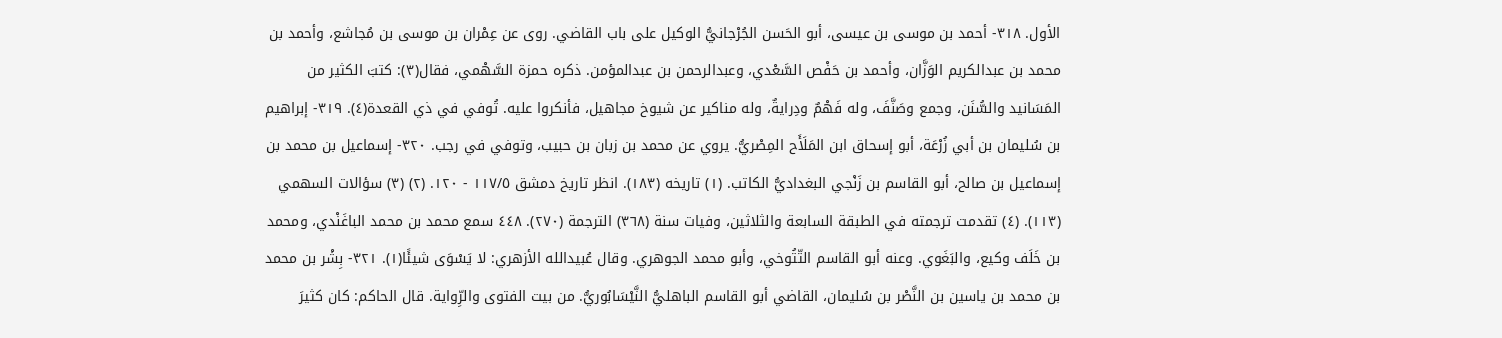الأول. ٣١٨- أحمد بن موسى بن عيسى، أبو الحَسن الجُرْجانيُّ الوكيل على باب القاضي. روى عن عِمْران بن موسى بن مُجاشع، وأحمد بن محمد بن عبدالکریم الوَزَّان، وأحمد بن حَفْص السَّعْدي، وعبدالرحمن بن عبدالمؤمن. ذكره حمزة السَّهْمي، فقال(٣): كتبَ الكثير من المَسَانيد والسُّنَن، وجمع وصَنَّفَ، وله فَهْمٌ ودِرايةٌ، وله مناكير عن شيوخ مجاهيل، فأنكروا عليه. تُوفي في ذي القعدة(٤). ٣١٩- إبراهيم بن سُليمان بن أبي زُرْعَة، أبو إسحاق ابن المَلَأَح المِصْريُّ. یروي عن محمد بن زبان بن حبيب، وتوفي في رجب. ٣٢٠- إسماعيل بن محمد بن إسماعيل بن صالح، أبو القاسم بن زَنْجي البغداديُّ الکاتب. (١) تاريخه (١٨٣). انظر تاريخ دمشق ١١٧/٥ - ١٢٠. (٢) (٣) سؤالات السهمي (١١٣). (٤) تقدمت ترجمته في الطبقة السابعة والثلاثين، وفيات سنة (٣٦٨) الترجمة (٢٧٠). ٤٤٨ سمع محمد بن محمد الباغَنْدي، ومحمد بن خَلَف وكيع، والبَغَوي. وعنه أبو القاسم التّتُوخي، وأبو محمد الجوهري. وقال عُبيدالله الأزهري: لا يَسْوَى شيئًا(١). ٣٢١- بِشْر بن محمد بن محمد بن ياسين بن النَّصْر بن سُليمان، القاضي أبو القاسم الباهليُّ النَّيْسَابُوريُّ. من بيت الفتوى والرِّواية. قال الحاكم: كان كثيرَ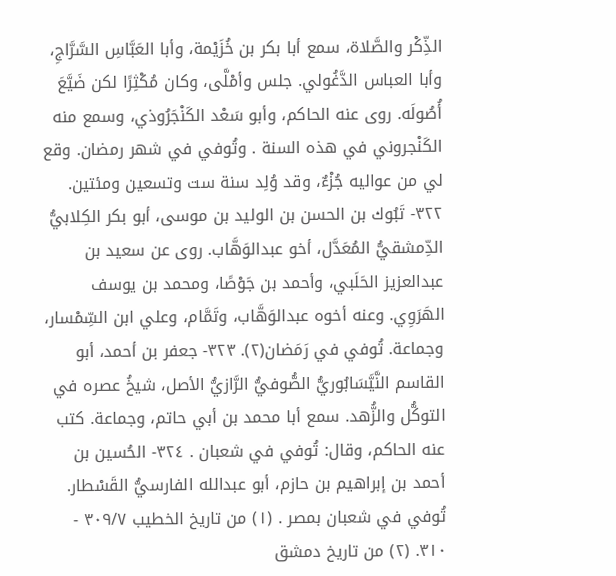الذِّكْر والصَّلاة، سمع أبا بكر بن خُزَيْمة، وأبا العَبَّاسِ السَّرَّاجِ، وأبا العباس الدَّغُولي. جلس وأمْلَّى، وكان مُكْثِرًا لكن ضَيَّعَ أُصُولَه. روى عنه الحاكم، وأبو سَعْد الكَنْجَرُوذي، وسمع منه الكَنْجروني في هذه السنة . وتُوفي في شهر رمضان. وقع لي من عواليه جُزْءٌ، وقد وُلِد سنة ست وتسعين ومئتين. ٣٢٢- تَبُوك بن الحسن بن الوليد بن موسى، أبو بكر الكِلابيُّ الدِّمشقيُّ المُعَدَّل، أخو عبدالوَهَّاب. روى عن سعيد بن عبدالعزيز الحَلَبي، وأحمد بن جَوْصًا، ومحمد بن يوسف الهَرَوِي. وعنه أخوه عبدالوَهَّاب، وتَمَّام، وعلي ابن السِّمْسار، وجماعة. تُوفي في رَمَضان(٢). ٣٢٣- جعفر بن أحمد، أبو القاسم النَّيَّسَابُوريُّ الصُّوفيُّ الرَّازيُّ الأصل، شيخُ عصره في التوكُّل والزُّهد. سمع أبا محمد بن أبي حاتم، وجماعة. كتب عنه الحاكم، وقال: تُوفي في شعبان . ٣٢٤- الحُسين بن أحمد بن إبراهيم بن حازم، أبو عبدالله الفارسيُّ القَسْطار. تُوفي في شعبان بمصر . (١) من تاريخ الخطيب ٣٠٩/٧ - ٣١٠. (٢) من تاريخ دمشق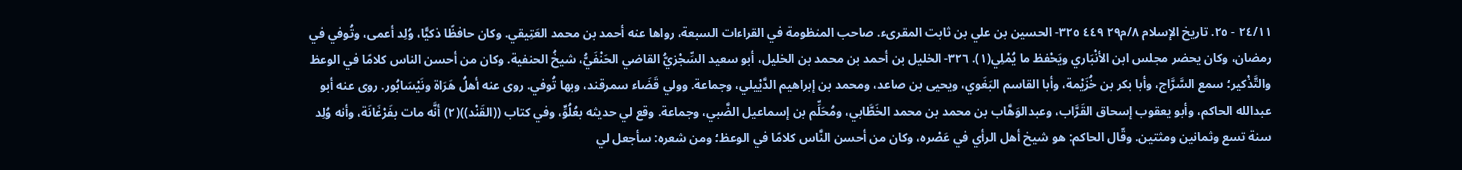٢٤/١١ - ٢٥. تاريخ الإسلام ٨/م٢٩ ٤٤٩ ٣٢٥- الحسين بن علي بن ثابت المقرىء. صاحب المنظومة في القراءات السبعة، رواها عنه أحمد بن محمد العَتِيقي. وكان حافظًا ذكيًّا، وُلِد أعمى، وتُوفي في رمضان، وكان يحضر مجلس ابن الأنْبَاري ويَحْفظ ما يُمْلِي(١). ٣٢٦- الخليل بن أحمد بن محمد بن الخليل، أبو سعيد السِّجْزيُّ القاضي الحَنْفَيُّ، شيخُ الحنفية. وكان من أحسن الناس كلامًا في الوعظ والتَّذْكير؛ سمع السَّرَّاج، وأبا بكر بن خُزَيْمة، وأبا القاسم البَغَوي، ويحيى بن صاعد، ومحمد بن إبراهيم الدَّيْيلي، وجماعة. وولي قَضَاء سمرقند، وبها تُوفي. روى عنه أهلُ هَرَاة ونَيْسَابُور. روى عنه أبو عبدالله الحاكم، وأبو يعقوب إسحاق القَرَّاب، وعبدالوَهَّاب بن محمد بن محمد الخَطَّابي، ومُحَلِّم بن إسماعيل الضَّبي، وجماعة. وقع لي حديثه بعُلُوٍّ، وفي كتاب ((القَنْد))(٢) أنَّه مات بفَرْغَانَة، وأنه وُلِد سنة تسع وثمانین ومثتین. وقّال الحاكم: هو شيخ أهل الرأي في عَصْره، وكان من أحسن النَّاس كلامًا في الوعظ؛ ومن شعره: سأجعل لي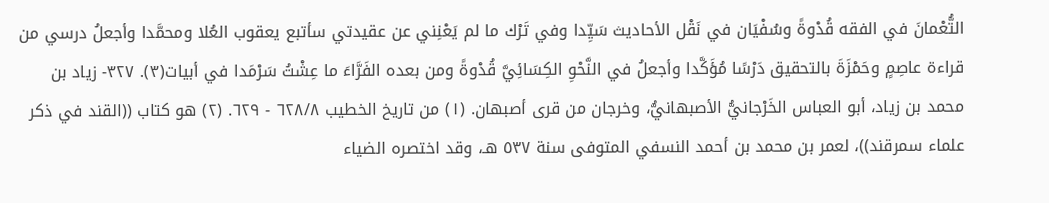التُّعْمانَ في الفقه قُدْوةً وسُفْيَان في نَقْل الأحاديث سَيِّدا وفي تَرْك ما لم يَعْنِني عن عقيدتي سأتبع يعقوب العُلا ومحمَّدا وأجعلُ درسي من قراءة عاصِمٍ وحَمْزَةَ بالتحقيق دَرْسًا مُؤَكَّدا وأجعلُ في النَّحْوِ الكِسَائِيَّ قُدْوةً ومن بعده الفَرَّاءَ ما عِشْتُ سَرْمَدا في أبيات(٣). ٣٢٧- زياد بن محمد بن زياد، أبو العباس الخَرْجانيُّ الأصبهانيُّ، وخرجان من قرى أصبهان. (١) من تاريخ الخطيب ٦٢٨/٨ - ٦٢٩. (٢) هو كتاب ((القند في ذكر علماء سمرقند))، لعمر بن محمد بن أحمد النسفي المتوفى سنة ٥٣٧ هـ، وقد اختصره الضياء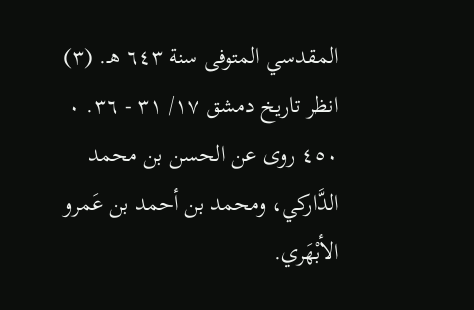المقدسي المتوفى سنة ٦٤٣ هـ. (٣) انظر تاريخ دمشق ١٧/ ٣١ - ٣٦. ٠ ٤٥٠ روى عن الحسن بن محمد الدَّاركي، ومحمد بن أحمد بن عَمرو الأبْهَري.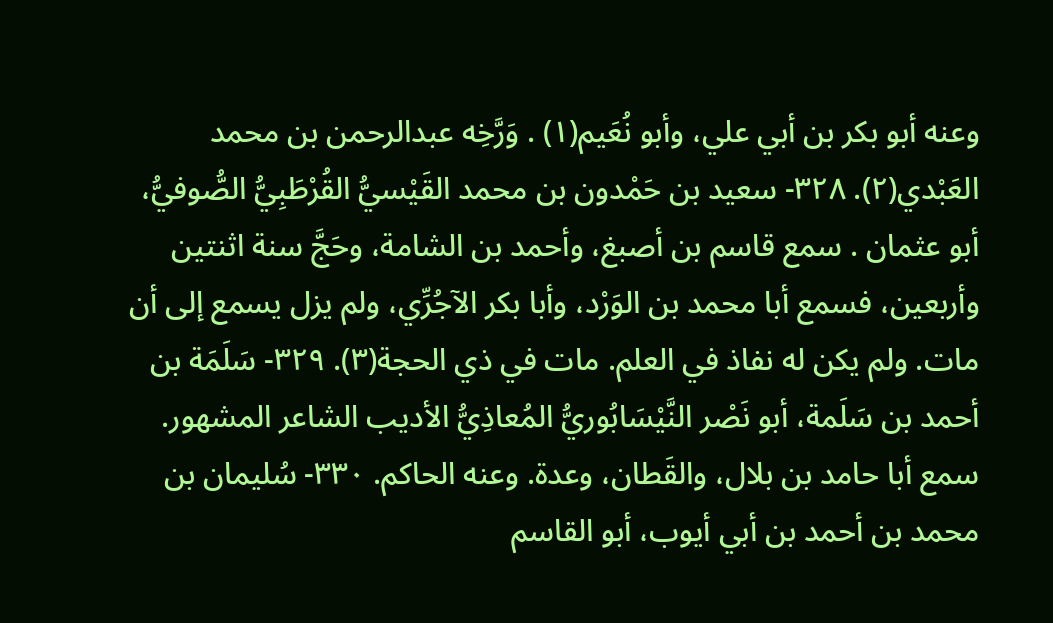وعنه أبو بكر بن أبي علي، وأبو نُعَيم(١) . وَرَّخِه عبدالرحمن بن محمد العَبْدي(٢). ٣٢٨- سعيد بن حَمْدون بن محمد القَيْسيُّ القُرْطَبِيُّ الصُّوفيُّ، أبو عثمان . سمع قاسم بن أصبغ، وأحمد بن الشامة، وحَجَّ سنة اثنتين وأربعين، فسمع أبا محمد بن الوَرْد، وأبا بكر الآجُرِّي، ولم يزل يسمع إلى أن مات. ولم يكن له نفاذ في العلم. مات في ذي الحجة(٣). ٣٢٩- سَلَمَة بن أحمد بن سَلَمة، أبو نَصْر النَّيْسَابُوريُّ المُعاذِيُّ الأديب الشاعر المشهور. سمع أبا حامد بن بلال، والقَطان، وعدة. وعنه الحاكم. ٣٣٠- سُليمان بن محمد بن أحمد بن أبي أيوب، أبو القاسم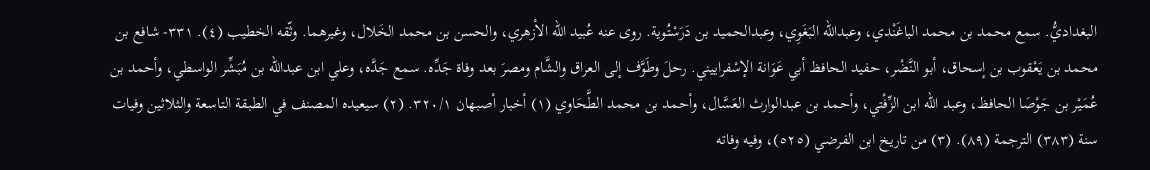البغداديُّ. سمع محمد بن محمد الباغَنْدي، وعبدالله البَغَوِي، وعبدالحميد بن دَرَسْتُوية. روى عنه عُبيد الله الأزهري، والحسن بن محمد الخَلال، وغيرهما. وثّقه الخطيب (٤). ٣٣١- شافع بن محمد بن يَعْقوب بن إسحاق، أبو النَّضْر، حفيد الحافظ أبي عَوَانة الإسْفراييني. رحلَ وطَوَّف إلى العراق والشَّام ومصرَ بعد وفاة جَدِّه. سمع جَدَّه، وعلي ابن عبدالله بن مُبَشِّر الواسطي، وأحمد بن عُمَيْر بن جَوْصَا الحافظ، وعبد الله ابن الزِّفْتي، وأحمد بن عبدالوارث العَسَّال، وأحمد بن محمد الطَّحَاوي (١) أخبار أصبهان ٣٢٠/١. (٢) سيعيده المصنف في الطبقة التاسعة والثلاثين وفيات سنة (٣٨٣) الترجمة (٨٩). (٣) من تاريخ ابن الفرضي (٥٢٥)، وفيه وفاته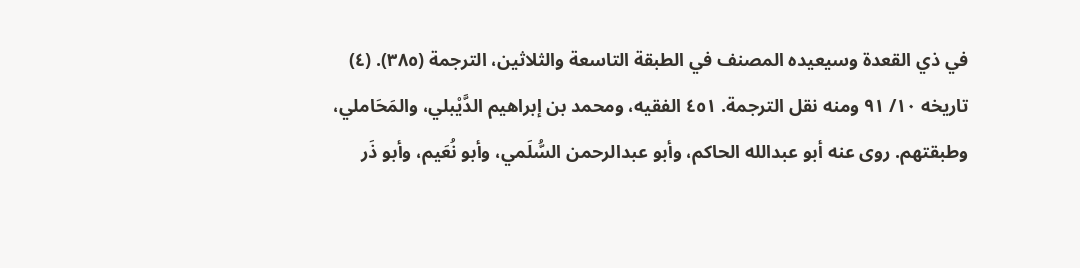في ذي القعدة وسيعيده المصنف في الطبقة التاسعة والثلاثين، الترجمة (٣٨٥). (٤) تاريخه ١٠/ ٩١ ومنه نقل الترجمة. ٤٥١ الفقيه، ومحمد بن إبراهيم الدَّيْبلي، والمَحَاملي، وطبقتهم. روى عنه أبو عبدالله الحاكم، وأبو عبدالرحمن السُّلَمي، وأبو نُعَيم، وأبو ذَر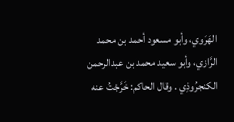الهَرَوي، وأبو مسعود أحمد بن محمد الرَّازي، وأبو سعيد محمد بن عبدالرحمن الكنجرُوذِي . وقال الحاكم: خَرَّجْتُ عنه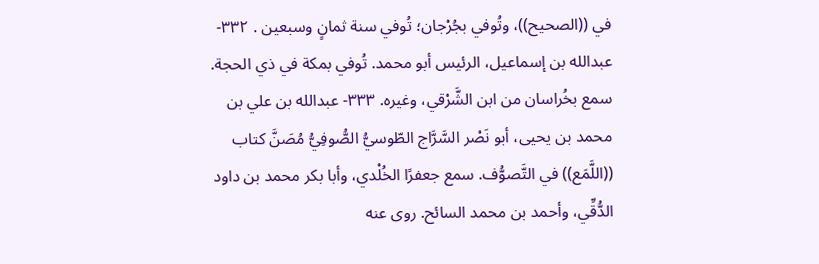في ((الصحيح))، وتُوفي بجُرْجان؛ تُوفي سنة ثمانٍ وسبعين . ٣٣٢- عبدالله بن إسماعيل، الرئيس أبو محمد. تُوفي بمكة في ذي الحجة. سمع بخُراسان من ابن الشَّرْقي، وغيره. ٣٣٣- عبدالله بن علي بن محمد بن يحيى، أبو نَصْر السَّرَّاج الطّوسيُّ الصُّوفِيُّ مُصَنَّ كتاب ((اللَّمَع)) في التَّصوُّف. سمع جعفرًا الخُلْدي، وأبا بكر محمد بن داود الدُّقِّي، وأحمد بن محمد السائح. روى عنه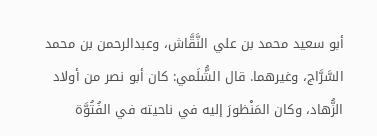أبو سعيد محمد بن علي النَّقَّاش، وعبدالرحمن بن محمد السَّرَّاج، وغيرهما. قال الشُّلَمي: كان أبو نصر من أولاد الزُّهاد، وكان المَنْظورَ إليه في ناحيته في الفُتُوَّة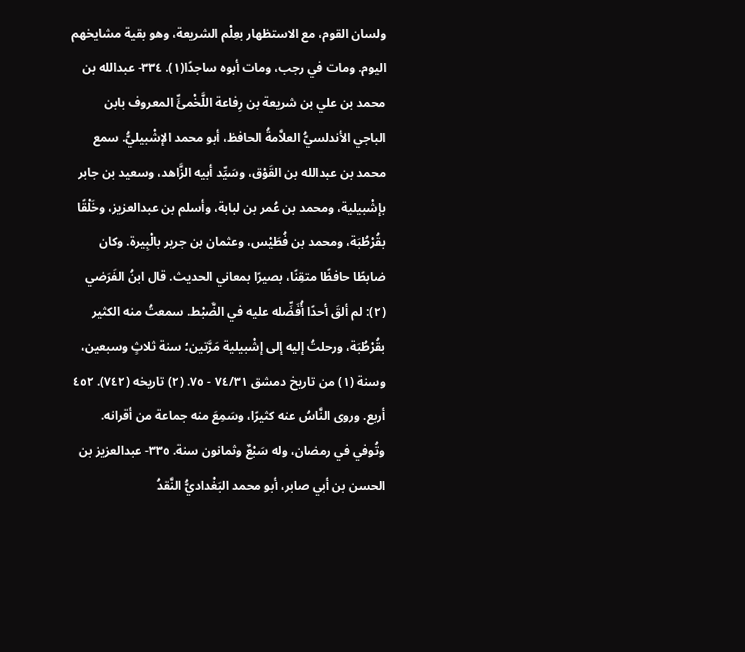ولسان القوم، مع الاستظهار بعِلْم الشريعة، وهو بقية مشايخهم اليوم. ومات في رجب، ومات أبوه ساجدًا(١). ٣٣٤- عبدالله بن محمد بن علي بن شريعة بن رِفاعة اللَّخْمئِّ المعروف بابن الباجي الأندلسيُّ العلاَّمةُ الحافظ، أبو محمد الإشْبيليُّ. سمع محمد بن عبدالله بن القَوْق، وسَيِّد أبيه الزَّاهد، وسعيد بن جابر بإشْبيلية، ومحمد بن عُمر بن لبابة، وأسلم بن عبدالعزيز، وخَلْقًا بقُرْطُبَة، ومحمد بن فُطَيْس، وعثمان بن جرير بالْبِيرة. وكان ضابطًا حافظًا متقِنًا، بصيرًا بمعاني الحديث. قال ابنُ الفَرَضي (٢): لم ألقَ أحدًا أُفَضِّله عليه في الضَّبْط. سمعتُ منه الكثير بقُرْطُبَة، ورحلتُ إليه إلى إشْبيلية مَرَّتين؛ سنة ثلاثٍ وسبعين، وسنة (١) من تاريخ دمشق ٧٤/٣١ - ٧٥. (٢) تاريخه (٧٤٢). ٤٥٢ أربع. وروى النَّاسُ عنه كثيرًا، وسَمِعَ منه جماعة من أقرانه. وتُوفي في رمضان، وله سَبْعٌ وثمانون سنة. ٣٣٥- عبدالعزيز بن الحسن بن أبي صابر، أبو محمد البَغْداديُّ النَّقدُ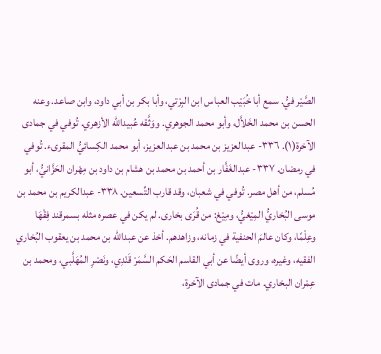الصَّيْر فيُّ. سمع أبا خُبَيْب العباس ابن البِرْتي، وأبا بكر بن أبي داود، وابن صاعد. وعنه الحسن بن محمد الخَلاَّل، وأبو محمد الجوهري. ووَثَّقه عُبيدالله الأزهري. تُوفي في جمادى الآخرة(١). ٣٣٦- عبدالعزيز بن محمد بن عبدالعزيز، أبو محمد الكِسائيُّ المقرىء. تُوفي في رمضان. ٣٣٧- عبدالغَفَّار بن أحمد بن محمد بن هشام بن داود بن مِهْران الحَزَّانيُّ، أبو مُسلم، من أهل مصر. تُوفي في شعبان، وقد قارب التِّسعين. ٣٣٨- عبدالكريم بن محمد بن موسى البُخاريُّ المِيْغيُّ، ومِيْغ: من قُرَی بخاری. لم يكن في عصره مثله بسمرقند فِقْهَا وعِلْمًا، وكان عالمَ الحنفية في زمانه، وزاهدهم. أخذ عن عبدالله بن محمد بن يعقوب البُخاري الفقيه، وغيره، وروى أيضًا عن أبي القاسم الحَكم السَّمَرْ قَنْدِي، ونَصْرِ المُهَلَّبي، ومحمد بن عِمْران البخاري. مات في جمادى الآخرة،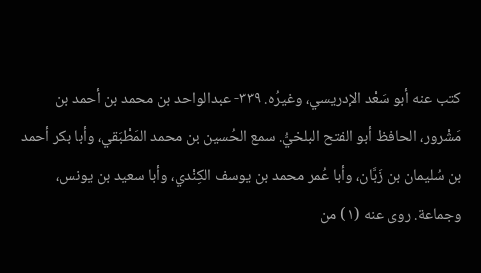كتب عنه أبو سَعْد الإدريسي، وغيرُه. ٣٣٩- عبدالواحد بن محمد بن أحمد بن مَشْرور، الحافظ أبو الفتح البلخيُّ. سمع الحُسين بن محمد المَطْبَقي، وأبا بكر أحمد بن سُليمان بن زَبَّان، وأبا عُمر محمد بن يوسف الكِنْدي، وأبا سعيد بن يونس، وجماعة. روى عنه (١) من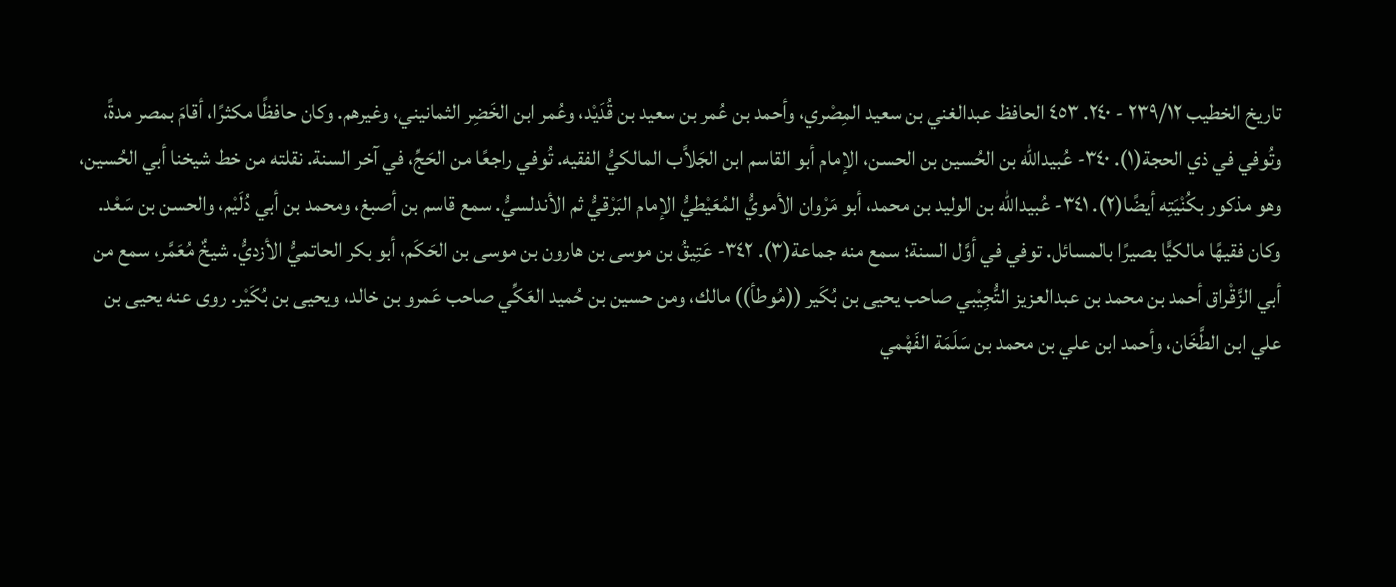تاريخ الخطيب ٢٣٩/١٢ - ٢٤٠. ٤٥٣ الحافظ عبدالغني بن سعيد المِصْري، وأحمد بن عُمر بن سعيد بن قُدَيْد، وعُمر ابن الخَضِر الثمانيني، وغيرهم. وكان حافظًا مكثرًا، أقامَ بمصر مدةً، وتُوفي في ذي الحجة(١). ٣٤٠- عُبيدالله بن الحُسين بن الحسن، الإمام أبو القاسم ابن الجَلاَّب المالكيُّ الفقیه. تُوفي راجعًا من الحَجِّ، في آخر السنة. نقلته من خط شيخنا أبي الحُسين، وهو مذكور بكُنْيَتِه أيضًا(٢). ٣٤١- عُبيدالله بن الوليد بن محمد، أبو مَرْوان الأمويُّ المُعَيْطيُّ الإمام البَرْقيُّ ثم الأندلسيُّ. سمع قاسم بن أصبغ، ومحمد بن أبي دُلَيْم، والحسن بن سَعْد. وكان فقيهًا مالكيًّا بصيرًا بالمسائل. توفي في أوَّل السنة؛ سمع منه جماعة(٣). ٣٤٢- عَتِيقُ بن موسى بن هارون بن موسى بن الحَكَم، أبو بكر الحاتميُّ الأزديُّ. شيخٌ مُعَمَّر، سمع من أبي الزَّقْراق أحمد بن محمد بن عبدالعزيز التُّجِيْبي صاحب يحيى بن بُكَير ((مُوطأ)) مالك، ومن حسين بن حُميد العَكِّي صاحب عَمرو بن خالد، ويحيى بن بُكَيْر. روى عنه يحيى بن علي ابن الطَّخَان، وأحمد ابن علي بن محمد بن سَلَمَة الفَهْمي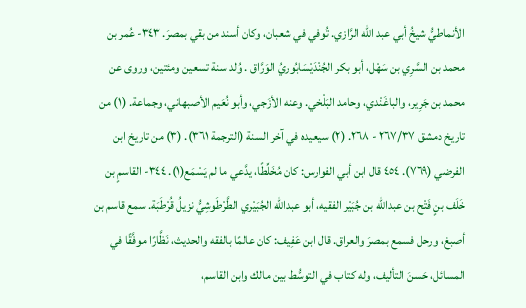الأنماطيُّ شيخُ أبي عبد الله الرَّازي. تُوفي في شعبان، وكان أسند من بقي بمصرَ. ٣٤٣- عُمر بن محمد بن السَّرِي بن سَهْل، أبو بكر الجُنْدَيْسَابُوريُ الوَرَّاق . وُلد سنة تسعين ومئتين، وروى عن محمد بن جَرِير، والباغَنْدي، وحامد البَلْخي. وعنه الأزَجي، وأبو نُعَيم الأصبهاني، وجماعة. (١) من تاريخ دمشق ٢٦٧/٣٧ - ٢٦٨. (٢) سيعيده في آخر السنة (الترجمة ٣٦١). (٣) من تاريخ ابن الفرضي (٧٦٩). ٤٥٤ قال ابن أبي الفوارس: كان مُخَلِّطًا، يدَّعي ما لم يَسْمَع(١). ٣٤٤- القاسمٍ بن خَلَف بنٍ فَتْح بن عبدالله بن جُبَيْر الفقيه، أبو عبدالله الجُبَيْري الطَّرْطَوشِيُّ نزيلُ قُرْطَبَة. سمع قاسم بن أصبغ، ورحل فسمع بمصرَ والعراق. قال ابن عَفِيف: كان عالمًا بالفقه والحديث، نَظَّارًا موفَّقًا في المسائل، حَسنَ التأليف، وله كتاب في التوسُّط بين مالك وابن القاسم،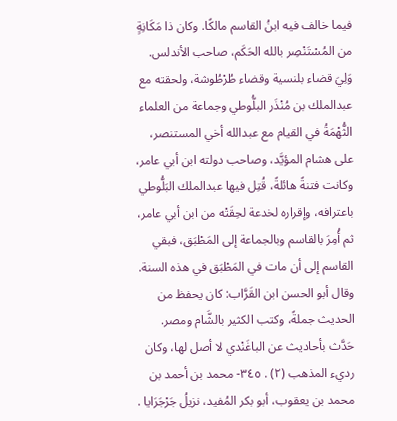فيما خالف فيه ابنُ القاسم مالكًا. وكان ذا مَكَانِةٍ من المُسْتَنْصِر بالله الحَكَم، صاحب الأندلس. وَلِيَ قضاء بلنسية وقضاء طُرْطُوشة، ولحقته مع عبدالملك بن مُنْذَر البلُّوطي وجماعة من العلماء الثُّهْمَةُ في القيام مع عبدالله أخي المستنصر، على هشام المؤيَّد، وصاحب دولته ابن أبي عامر، وكانت فتنةً هائلةً، قُتِل فيها عبدالملك البَلُّوطي باعترافه، وإقراره لخدعة لحِقَتْه من ابن أبي عامر، ثم أُمِرَ بالقاسم وبالجماعة إلى المَطْبَق، فبقي القاسم إلى أن مات في المَطْبَق في هذه السنة. وقال أبو الحسن ابن القَرَّاب: كان يحفظ من الحديث جملةً، وكتب الكثير بالشَّام ومصر. حَدَّث بأحاديث عن الباغَنْدي لا أصل لها، وكان رديء المذهب (٢) . ٣٤٥- محمد بن أحمد بن محمد بن يعقوب، أبو بكر المُفيد، نزیلُ جَرْجَرَایا .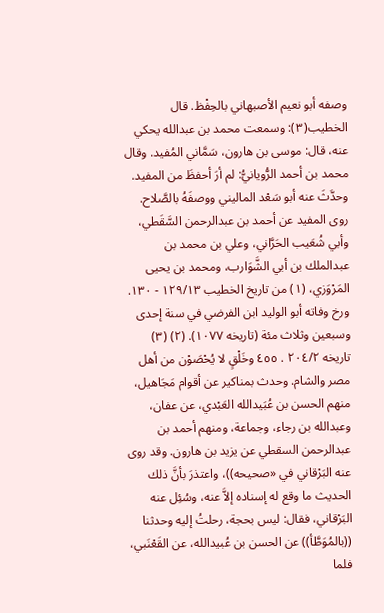وصفه أبو نعيم الأصبهاني بالحِفْظ. قال الخطيب(٣): وسمعت محمد بن عبدالله يحكي عنه، قال: موسى بن هارون، سَمَّاني المُفید. وقال محمد بن أحمد الرُّويانيُّ: لم أرَ أحفظَ من المفيد. وحدَّثَ عنه أبو سَعْد الماليني ووصفَهُ بالصَّلاح. روى المفيد عن أحمد بن عبدالرحمن السَّقَطي، وأبي شُعَيب الحَرَّاني، وعلي بن محمد بن عبدالملك بن أبي الشَّوَارب، ومحمد بن يحيى المَرْوَزي، (١) من تاريخ الخطيب ١٢٩/١٣ - ١٣٠. ورخ وفاته أبو الوليد ابن الفرضي في سنة إحدى وسبعين وثلاث مئة (تاريخه ١٠٧٧). (٢) (٣) تاريخه ٢٠٤/٢ . ٤٥٥ وخَلْقٍ لا يُحْصَوْن من أهل مصر والشام. وحدث بمناكير عن أقوام مَجَاهیل، منهم الحسن بن عُبَيدالله العَبْدي، عن عفان، وعبدالله بن رجاء، وجماعة، ومنهم أحمد بن عبدالرحمن السقطي عن يزيد بن هارون. وقد روى عنه البَرْقاني في «صحيحه))، واعتذرَ بأنَّ ذلك الحديث ما وقع له إسناده إلاَّ عنه، وسُئِل عنه البَرْقاني، فقال: ليس بحجة، رحلتُ إليه وحدثنا ((بالمُوَطَّأ)) عن الحسن بن عُبيدالله، عن القَعْنَبي، فلما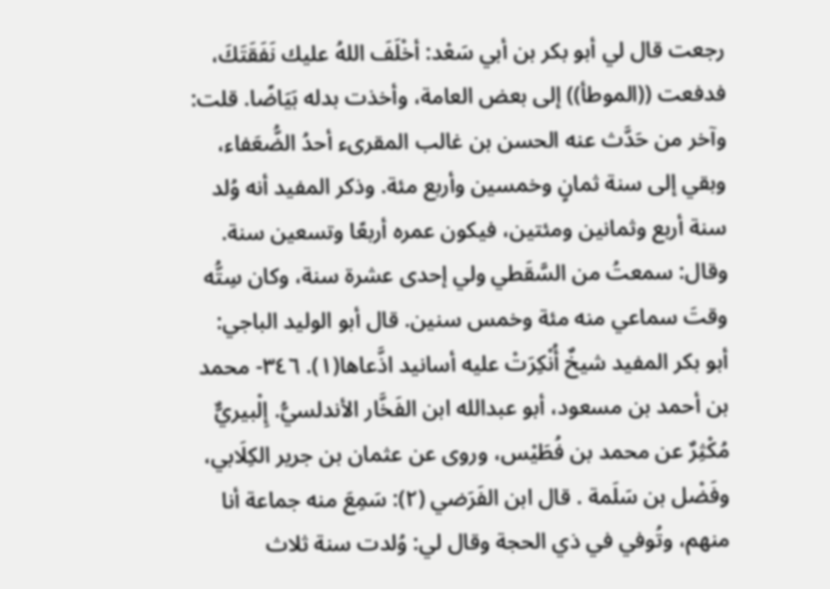رجعت قال لي أبو بكر بن أبي سَعْد: أخْلَفَ اللهُ عليك نَفَقَتَكَ، فدفعت ((الموطأ)) إلى بعض العامة، وأخذت بدله بَیَاضًا. قلت: وآخر من حَدَّث عنه الحسن بن غالب المقرىء أحدُ الضُّعَفاء، وبقي إلى سنة ثمانٍ وخمسين وأربع مئة. وذكر المفيد أنه وُلد سنة أربع وثمانين ومئتين، فيكون عمره أربعًا وتسعين سنة. وقال: سمعتُ من السَّقَطي ولي إحدى عشرة سنة، وكان سِتُّه وقتَ سماعي منه مئة وخمس سنین. قال أبو الوليد الباجي: أبو بكر المفيد شيخٌ أُنْكِرَتْ عليه أسانيد اذَّعاها(١). ٣٤٦- محمد بن أحمد بن مسعود، أبو عبدالله ابن الفَخَّار الأندلسيُّ. إِلْبيريٌّ مُكْثِرٌ عن محمد بن فُطَيْس، وروى عن عثمان بن جرير الكِلَابي، وفَضْل بن سَلَمة . قال ابن الفَرَضي (٢): سَمِعَ منه جماعة أنا منهم، وتُوفي في ذي الحجة وقال لي: وُلدت سنة ثلاث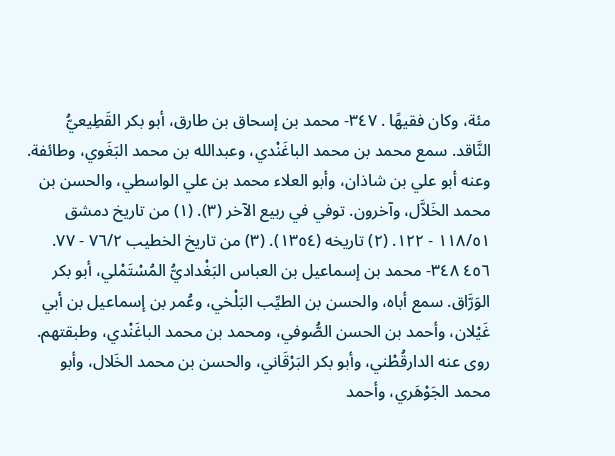مئة، وکان فقيهًا . ٣٤٧- محمد بن إسحاق بن طارق، أبو بكر القَطِيعيُّ النَّاقد. سمع محمد بن محمد الباغَنْدي، وعبدالله بن محمد البَغَوي، وطائفة. وعنه أبو علي بن شاذان، وأبو العلاء محمد بن علي الواسطي، والحسن بن محمد الخَلاَّل، وآخرون. توفي في ربيع الآخر (٣). (١) من تاريخ دمشق ١١٨/٥١ - ١٢٢. (٢) تاريخه (١٣٥٤). (٣) من تاريخ الخطيب ٧٦/٢ - ٧٧. ٤٥٦ ٣٤٨- محمد بن إسماعيل بن العباس البَغْداديُّ المُسْتَمْلي، أبو بكر الوَرَّاق. سمع أباه، والحسن بن الطيِّب البَلْخي، وعُمر بن إسماعيل بن أبي غَيْلان، وأحمد بن الحسن الصُّوفي، ومحمد بن محمد الباغَنْدي، وطبقتهم. روى عنه الدارقُطْني، وأبو بكر البَرْقَاني، والحسن بن محمد الخَلال، وأبو محمد الجَوْهَري، وأحمد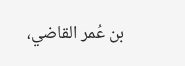بن عُمر القاضي،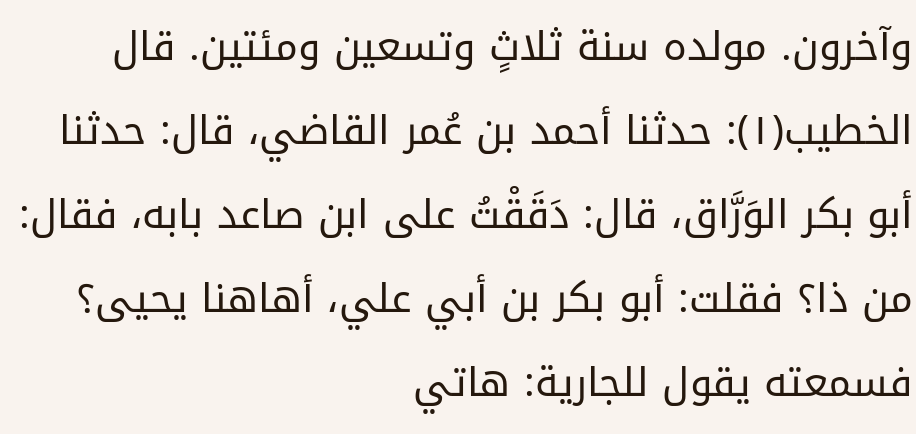وآخرون. مولده سنة ثلاثٍ وتسعین ومئتين. قال الخطيب(١): حدثنا أحمد بن عُمر القاضي، قال: حدثنا أبو بكر الوَرَّاق، قال: دَقَقْتُ على ابن صاعد بابه، فقال: من ذا؟ فقلت: أبو بكر بن أبي علي، أهاهنا يحيى؟ فسمعته يقول للجارية: هاتي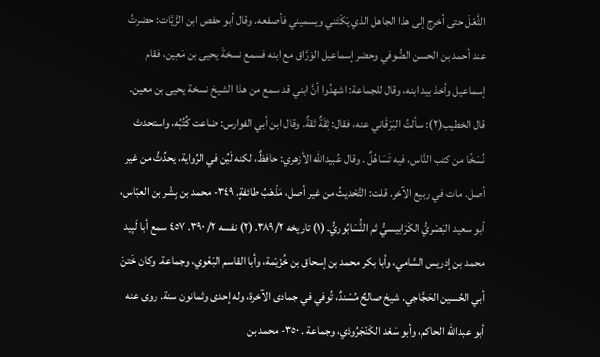الثَّعْلَ حتى أخرج إلى هذا الجاهل الذي يَكْتَني ويسميني فأصفعه. وقال أبو حفص ابن الزَّيَّات: حضرتُ عند أحمد بن الحسن الصُّوفي وحضر إسماعيل الوَرَّاق مع ابنه فسمع نسخةَ يحيى بن مَعِين، فقام إسماعيل وأخذ بيد ابنه، وقال للجماعة: اشهدُوا أنَّ ابني قد سمع من هذا الشيخ نسخة یحیی بن معین. قال الخطيب(٢): سألتُ البَرْقَاني عنه، فقال: ثِقَةٌ ثقةٌ. وقال ابن أبي الفوارس: ضاعت كُتُبُه، واستحدث نُسَخًا من كتب النَّاس، فیه تَسَاهُلٌ . وقال عُبيدالله الأزهري: حافظٌ، لكنه لَيِّن في الرِّواية، يحدِّثُ من غير أصل. مات في ربيع الآخر. قلت: التَّحْديثُ من غير أصل، مَذْهَبُ طائفةٍ. ٣٤٩- محمد بن بِشْر بن العبّاس، أبو سعيد البَصْريُّ الكَرَابيسيُّ ثم النَُّسَابُوريُّ. (١) تاريخه ٣٨٩/٢. (٢) نفسه ٢/ ٣٩٠. ٤٥٧ سمع أبا لَبِيد محمد بن إدريس السَّامي، وأبا بكر محمد بن إسحاق بن خُزَيْمة، وأبا القاسم البَغَوي، وجماعة. وكان خَتنَ أبي الحُسين الحَجَّاجي. شيخ صالحٌ مُسْندٌ، تُوفي في جمادى الآخرة، وله إحدى وثمانون سنة. روى عنه أبو عبدالله الحاكم، وأبو سَعْد الكَنْجَرُوذي، وجماعة . ٣٥٠- محمد بن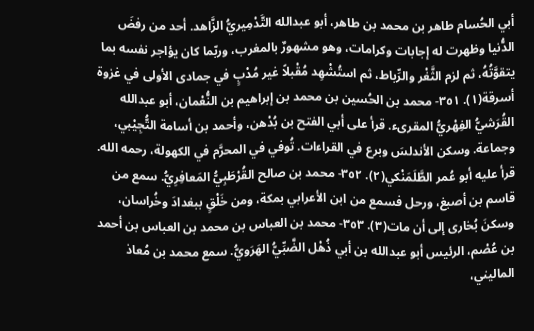أبي الحُسام طاهر بن محمد بن طاهر، أبو عبدالله التَّدْمِیريُّ الزَّاهد. أحد من رفضَ الدُّنيا وظهرت له إجابات وكرامات، وهو مشهورٌ بالمغرب، وربّما كان يؤاجر نفسه بما يتقوَّتُهُ، ثم لزم الثَّغْر والرِّباط، ثم استُشْهِد مُقْبلاً غير مُدْبٍ في جمادى الأولى في غزوة أسرقة(١). ٣٥١- محمد بن الحُسين بن محمد بن إبراهيم بن النُّعْمان، أبو عبدالله القُرَشيُّ الفِهْريُّ المقرىء. قرأ على أبي الفتح بن بُدْهن، وأحمد بن أسامة التُّجِيْبي، وجماعة. وسكن الأندلسَ وبرع في القراءات. تُوفي في المحرَّم في الكهولة، رحمه الله. قرأ عليه أبو عُمر الطَّلَمَنْكي(٢). ٣٥٢- محمد بن صالح القُرْطَبِيُّ المَعافِرِيُّ. سمع من قاسم بن أصبغ، ورحل فسمع من ابن الأعرابي بمكة، ومن خَلْقٍ ببغدادَ وخُراسان، وسكنَ بُخارى إلى أن مات(٣). ٣٥٣- محمد بن العباس بن محمد بن العباس بن أحمد بن عُصْم، الرئيس أبو عبدالله بن أبي ذُهْل الضَّبِّيُّ الهَرَويُّ. سمع محمد بن مُعاذ الماليني،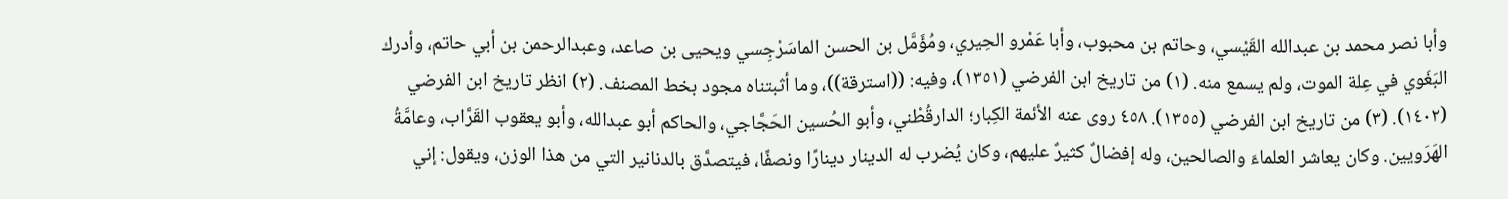وأبا نصر محمد بن عبدالله القَيْسي، وحاتم بن محبوب، وأبا عَمْرو الحِيري، ومُؤَمَّل بن الحسن الماسَرْجِسي ويحيى بن صاعد، وعبدالرحمن بن أبي حاتم، وأدرك البَغَوي في عِلة الموت، ولم يسمع منه. (١) من تاريخ ابن الفرضي (١٣٥١)، وفيه: ((استرقة))، وما أثبتناه مجود بخط المصنف. (٢) انظر تاريخ ابن الفرضي (١٤٠٢). (٣) من تاريخ ابن الفرضي (١٣٥٥). ٤٥٨ روى عنه الأئمة الكِبار؛ الدارقُطْني، وأبو الحُسين الحَجَّاجي، والحاكم أبو عبدالله، وأبو يعقوب القَرَّاب، وعامَّةُ الهَرَويين. وكان يعاشر العلماءَ والصالحين، وله إفضالٌ كثيرٌ عليهم، وكان يُضرب له الدينار دينارًا ونصفًا، فيتصدَّق بالدنانير التي من هذا الوزن، ويقول: إني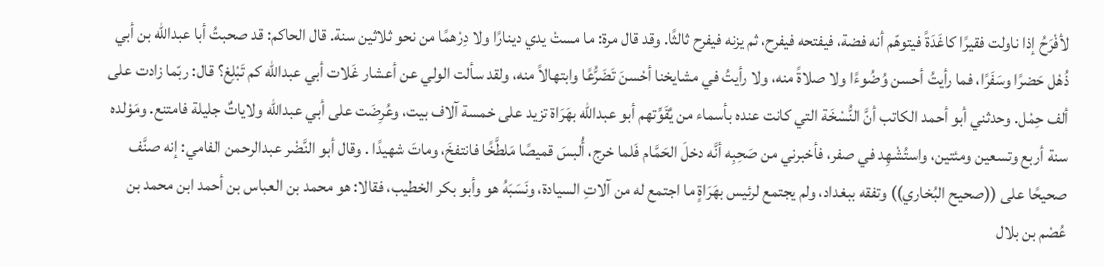لأفْرَحُ إذا ناولت فقيرًا كاغَدَةً فيتوهّم أنه فضة، فيفتحه فيفرح، ثم يزنه فيفرح ثالثًا. وقد قال مرة: ما مستْ يدي دينارًا ولا دِرْهمًا من نحو ثلاثين سنة. قال الحاكم: قد صحبتُ أبا عبدالله بن أبي ذُهْل حَضرًا وسَفَرًا، فما رأيتُ أحسن وُضُوءًا ولا صلاةً منه، ولا رأيتُ في مشايخنا أحْسنَ تَضَرُّعًا وابتهالاً منه، ولقد سألت الولي عن أعشار غَلات أبي عبدالله كم تَبْلِغ؟ قال: ربّما زادت على ألف حِمْل. وحدثني أبو أحمد الكاتب أنَّ النُّسْخَة التي كانت عنده بأسماء من يُقَوِّتهم أبو عبدالله بهَرَاة تزيد على خمسة آلاف بيت، وعُرِضَت على أبي عبدالله ولاياتٌ جليلة فامتنع. ومَوْلده سنة أربع وتسعين ومئتين، واستُشْهِد في صفر، فأخبرني من صَحِبِه أنَّه دخلَ الحَمَّام فَلما خرج، أُلبسَ قميصًا مَلطَّخًا فانتفخَ، وماتَ شهيدًا . وقال أبو النَّضْر عبدالرحمن الفامي: إنه صنَّف صحيحًا على ((صحيح البُخاري)) وتفقه ببغداد، ولم يجتمع لرئيس بهَرَاةٍ ما اجتمع له من آلاتِ السيادة، ونَسَبَهُ هو وأبو بكر الخطيب، فقالا: هو محمد بن العباس بن أحمد ابن محمد بن عُصْم بن بلال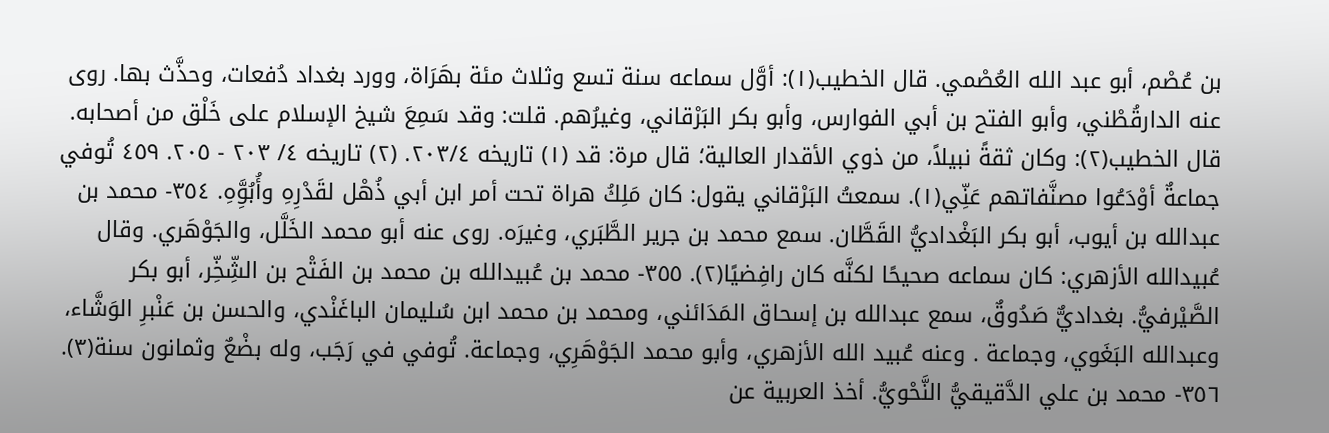بن عُصْم، أبو عبد الله العُصْمي. قال الخطيب(١): أوَّل سماعه سنة تسع وثلاث مئة بهَرَاة، وورد بغداد دُفعات، وحذَّث بها. روى عنه الدارقُطْني، وأبو الفتح بن أبي الفوارس، وأبو بكر البَرْقاني، وغیرُهم. قلت: وقد سَمِعَ شيخ الإسلام على خَلْق من أصحابه. قال الخطيب(٢): وكان ثقةً نبيلاً، من ذوي الأقدار العالية؛ قال مرة: قد (١) تاريخه ٢٠٣/٤. (٢) تاريخه ٤/ ٢٠٣ - ٢٠٥. ٤٥٩ تُوفي جماعةٌ أوْدَعُوا مصنَّفاتهم عَنِّي(١). سمعتُ البَرْقاني يقول: كان مَلِكُ هراة تحت أمر ابن أبي ذُهْل لقَدْرِهِ وأُبُوَِّهِ. ٣٥٤- محمد بن عبدالله بن أيوب، أبو بكر البَغْداديُّ القَطَّان. سمع محمد بن جرير الطَّبَري، وغيرَه. روى عنه أبو محمد الخَلَّل، والجَوْهَري. وقال عُبيدالله الأزهري: كان سماعه صحيحًا لكنَّه كان رافِضيًا(٢). ٣٥٥- محمد بن عُبيدالله بن محمد بن الفَتْح بن الشِّخِّر، أبو بكر الصَّيْرفيُّ. بغداديٌّ صَدُوقٌ، سمع عبدالله بن إسحاق المَدَائني، ومحمد بن محمد ابن سُليمان الباغَنْدي، والحسن بن عَنْبرِ الوَشَّاء، وعبدالله البَغَوي، وجماعة . وعنه عُبيد الله الأزهري، وأبو محمد الجَوْهَرِي، وجماعة. تُوفي في رَجَب، وله بضْعٌ وثمانون سنة(٣). ٣٥٦- محمد بن علي الدَّقيقيُّ النَّحْويُّ. أخذ العربية عن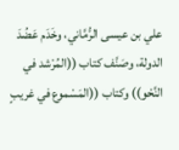علي بن عيسى الرُّمَّاني، وخَدَم عَضُدَ الدولة، وصَنَّف كتاب ((المُرْشد في النَّحْو)) وكتاب ((المَسْموع في غريبٍ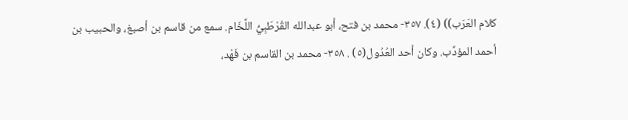كلام العَرَب)) (٤). ٣٥٧- محمد بن فتح، أبو عبدالله القُرْطَبِيُّ اللَّخَام. سمع من قاسم بن أصبغ، والحبيب بن أحمد المؤدِّب. وكان أحد العُدُول(٥) . ٣٥٨- محمد بن القاسم بن فَهْد،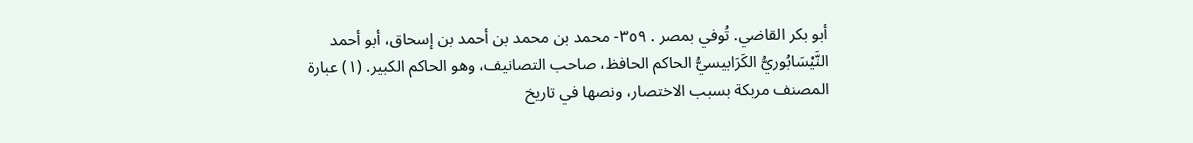أبو بكر القاضي. تُوفي بمصر . ٣٥٩- محمد بن محمد بن أحمد بن إسحاق، أبو أحمد النَّيْسَابُوريُّ الكَرَابيسيُّ الحاكم الحافظ، صاحب التصانيف، وهو الحاكم الكبير. (١) عبارة المصنف مربكة بسبب الاختصار، ونصها في تاريخ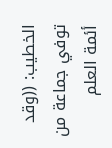الخطيب: ((وقد توفي جماعة من أئمة العلم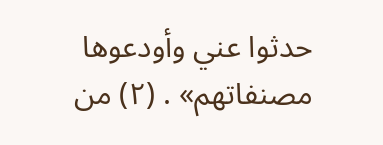حدثوا عني وأودعوها مصنفاتهم» . (٢) من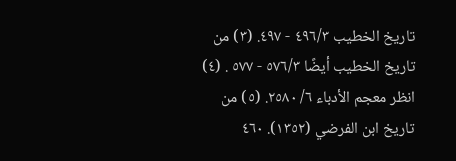تاريخ الخطيب ٤٩٦/٣ - ٤٩٧. (٣) من تاريخ الخطيب أيضًا ٥٧٦/٣ - ٥٧٧ . (٤) انظر معجم الأدباء ٦/ ٢٥٨٠. (٥) من تاريخ ابن الفرضي (١٣٥٢). ٤٦٠